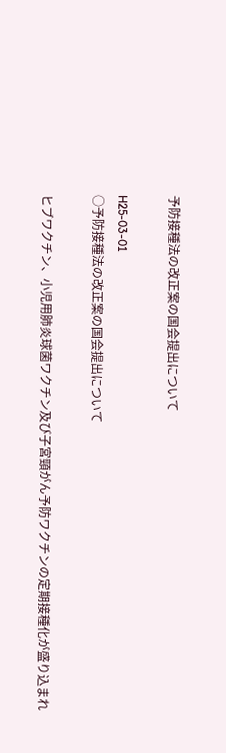予防接種法の改正案の国会提出について

H25-03-01
○予防接種法の改正案の国会提出について

ヒブワクチン、小児用肺炎球菌ワクチン及び子宮頸がん予防ワクチンの定期接種化が盛り込まれ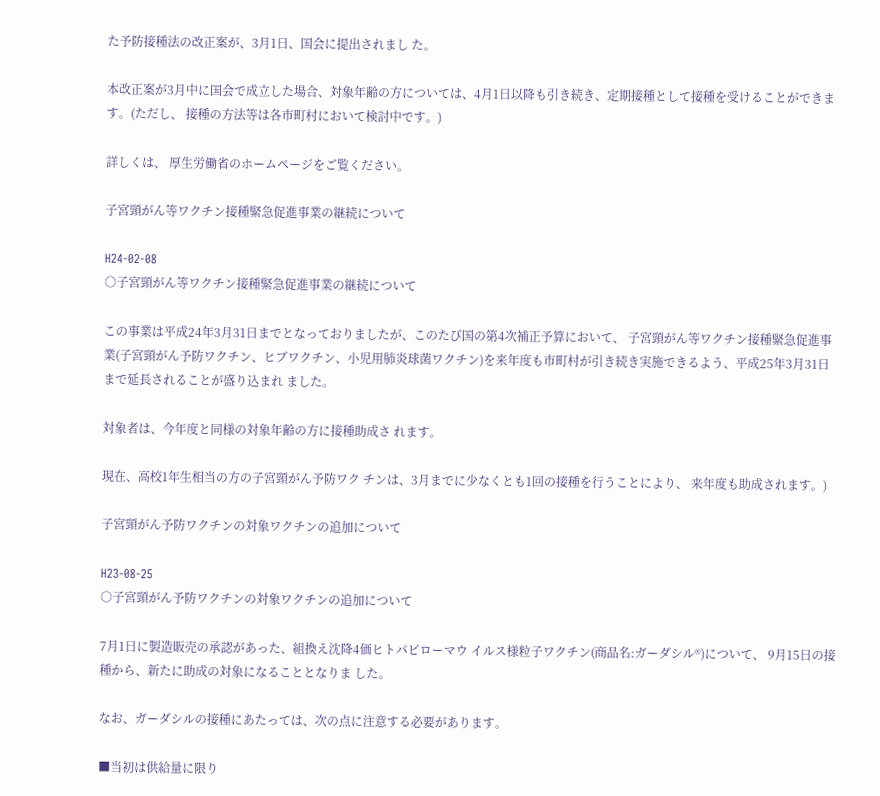た予防接種法の改正案が、3月1日、国会に提出されまし た。

本改正案が3月中に国会で成立した場合、対象年齢の方については、4月1日以降も引き続き、定期接種として接種を受けることができます。(ただし、 接種の方法等は各市町村において検討中です。)

詳しくは、 厚生労働省のホームページをご覧ください。

子宮頸がん等ワクチン接種緊急促進事業の継続について

H24-02-08
○子宮頸がん等ワクチン接種緊急促進事業の継続について

この事業は平成24年3月31日までとなっておりましたが、このたび国の第4次補正予算において、 子宮頸がん等ワクチン接種緊急促進事業(子宮頸がん予防ワクチン、ヒブワクチン、小児用肺炎球菌ワクチン)を来年度も市町村が引き続き実施できるよう、平成25年3月31日まで延長されることが盛り込まれ ました。

対象者は、今年度と同様の対象年齢の方に接種助成さ れます。

現在、高校1年生相当の方の子宮頸がん予防ワク チンは、3月までに少なくとも1回の接種を行うことにより、 来年度も助成されます。)

子宮頸がん予防ワクチンの対象ワクチンの追加について

H23-08-25
○子宮頸がん予防ワクチンの対象ワクチンの追加について

7月1日に製造販売の承認があった、組換え沈降4価ヒトパピローマウ イルス様粒子ワクチン(商品名:ガーダシル®)について、 9月15日の接種から、新たに助成の対象になることとなりま した。

なお、ガーダシルの接種にあたっては、次の点に注意する必要があります。

■当初は供給量に限り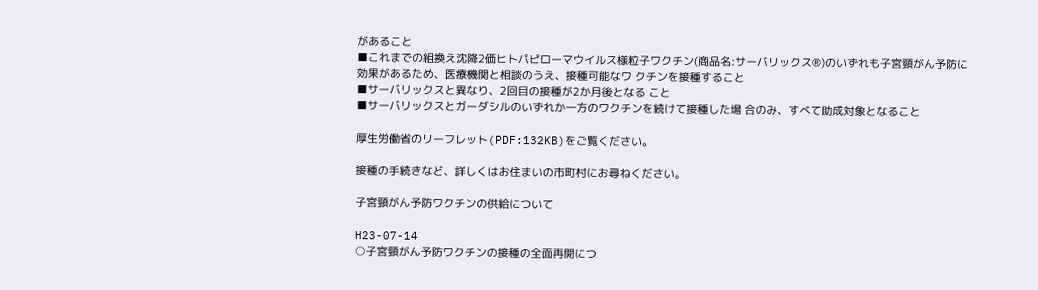があること
■これまでの組換え沈降2価ヒトパピローマウイルス様粒子ワクチン(商品名:サーバリックス®)のいずれも子宮頸がん予防に効果があるため、医療機関と相談のうえ、接種可能なワ クチンを接種すること
■サーバリックスと異なり、2回目の接種が2か月後となる こと
■サーバリックスとガーダシルのいずれか一方のワクチンを続けて接種した場 合のみ、すべて助成対象となること

厚生労働省のリーフレット(PDF:132KB)をご覧ください。

接種の手続きなど、詳しくはお住まいの市町村にお尋ねください。

子宮頸がん予防ワクチンの供給について

H23-07-14
○子宮頸がん予防ワクチンの接種の全面再開につ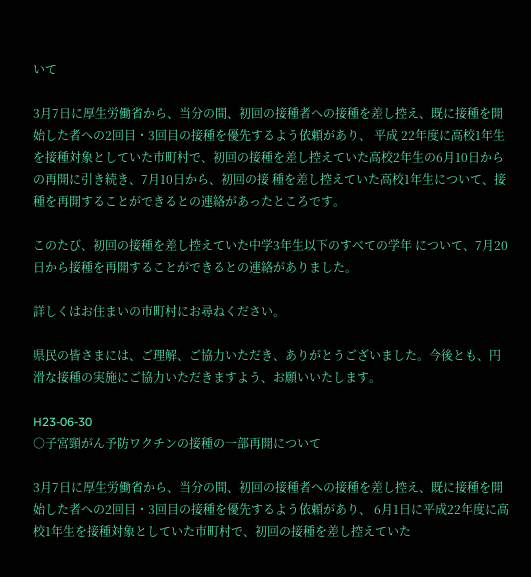いて

3月7日に厚生労働省から、当分の間、初回の接種者への接種を差し控え、既に接種を開始した者への2回目・3回目の接種を優先するよう依頼があり、 平成 22年度に高校1年生を接種対象としていた市町村で、初回の接種を差し控えていた高校2年生の6月10日からの再開に引き続き、7月10日から、初回の接 種を差し控えていた高校1年生について、接種を再開することができるとの連絡があったところです。

このたび、初回の接種を差し控えていた中学3年生以下のすべての学年 について、7月20日から接種を再開することができるとの連絡がありました。

詳しくはお住まいの市町村にお尋ねください。

県民の皆さまには、ご理解、ご協力いただき、ありがとうございました。今後とも、円滑な接種の実施にご協力いただきますよう、お願いいたします。

H23-06-30
○子宮頸がん予防ワクチンの接種の一部再開について

3月7日に厚生労働省から、当分の間、初回の接種者への接種を差し控え、既に接種を開始した者への2回目・3回目の接種を優先するよう依頼があり、 6月1日に平成22年度に高校1年生を接種対象としていた市町村で、初回の接種を差し控えていた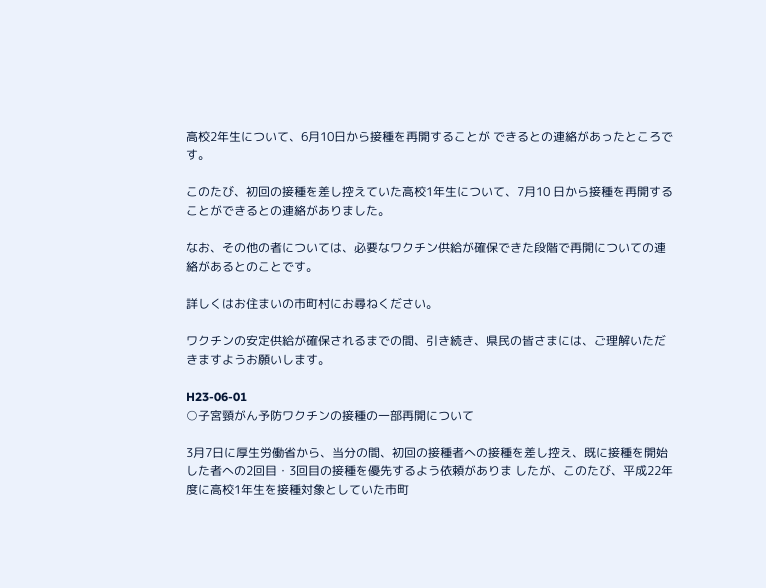高校2年生について、6月10日から接種を再開することが できるとの連絡があったところです。

このたび、初回の接種を差し控えていた高校1年生について、7月10 日から接種を再開することができるとの連絡がありました。

なお、その他の者については、必要なワクチン供給が確保できた段階で再開についての連絡があるとのことです。

詳しくはお住まいの市町村にお尋ねください。

ワクチンの安定供給が確保されるまでの間、引き続き、県民の皆さまには、ご理解いただきますようお願いします。

H23-06-01
○子宮頸がん予防ワクチンの接種の一部再開について

3月7日に厚生労働省から、当分の間、初回の接種者への接種を差し控え、既に接種を開始した者への2回目・3回目の接種を優先するよう依頼がありま したが、このたび、平成22年度に高校1年生を接種対象としていた市町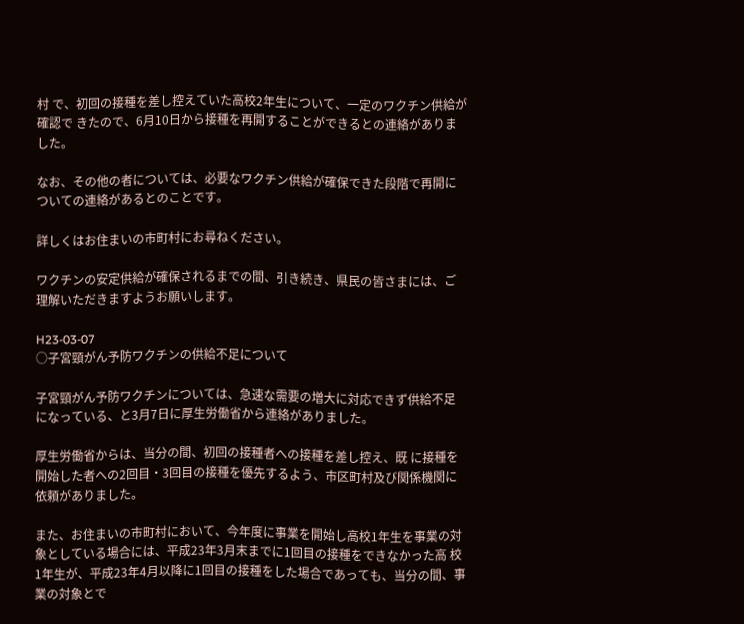村 で、初回の接種を差し控えていた高校2年生について、一定のワクチン供給が確認で きたので、6月10日から接種を再開することができるとの連絡がありました。

なお、その他の者については、必要なワクチン供給が確保できた段階で再開についての連絡があるとのことです。

詳しくはお住まいの市町村にお尋ねください。

ワクチンの安定供給が確保されるまでの間、引き続き、県民の皆さまには、ご理解いただきますようお願いします。

H23-03-07
○子宮頸がん予防ワクチンの供給不足について

子宮頸がん予防ワクチンについては、急速な需要の増大に対応できず供給不足になっている、と3月7日に厚生労働省から連絡がありました。

厚生労働省からは、当分の間、初回の接種者への接種を差し控え、既 に接種を開始した者への2回目・3回目の接種を優先するよう、市区町村及び関係機関に依頼がありました。

また、お住まいの市町村において、今年度に事業を開始し高校1年生を事業の対象としている場合には、平成23年3月末までに1回目の接種をできなかった高 校1年生が、平成23年4月以降に1回目の接種をした場合であっても、当分の間、事業の対象とで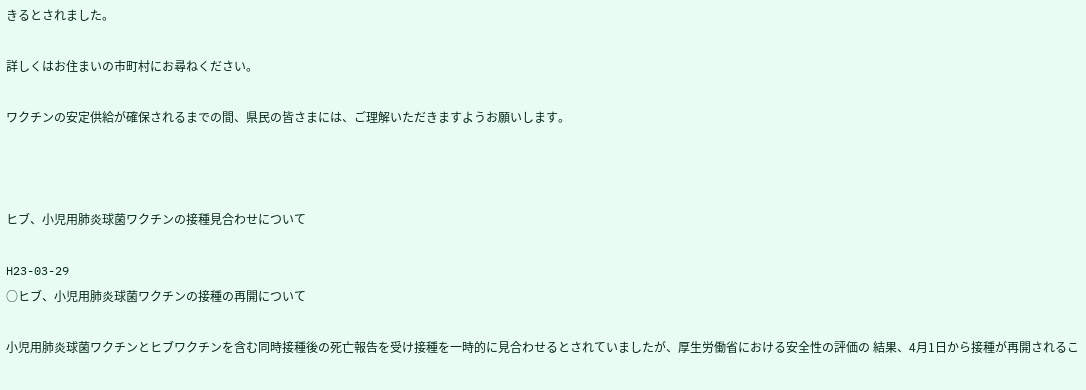きるとされました。

詳しくはお住まいの市町村にお尋ねください。

ワクチンの安定供給が確保されるまでの間、県民の皆さまには、ご理解いただきますようお願いします。



ヒブ、小児用肺炎球菌ワクチンの接種見合わせについて

H23-03-29
○ヒブ、小児用肺炎球菌ワクチンの接種の再開について

小児用肺炎球菌ワクチンとヒブワクチンを含む同時接種後の死亡報告を受け接種を一時的に見合わせるとされていましたが、厚生労働省における安全性の評価の 結果、4月1日から接種が再開されるこ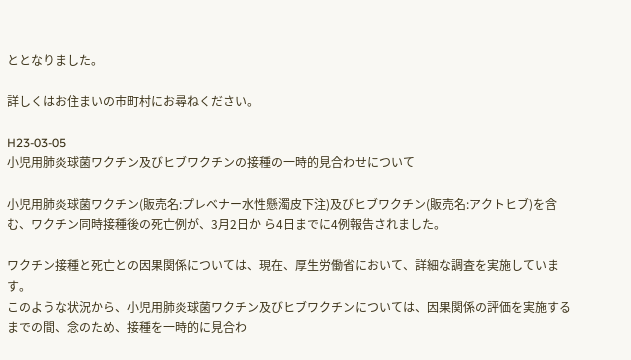ととなりました。

詳しくはお住まいの市町村にお尋ねください。

H23-03-05
小児用肺炎球菌ワクチン及びヒブワクチンの接種の一時的見合わせについて

小児用肺炎球菌ワクチン(販売名:プレベナー水性懸濁皮下注)及びヒブワクチン(販売名:アクトヒブ)を含む、ワクチン同時接種後の死亡例が、3月2日か ら4日までに4例報告されました。

ワクチン接種と死亡との因果関係については、現在、厚生労働省において、詳細な調査を実施しています。
このような状況から、小児用肺炎球菌ワクチン及びヒブワクチンについては、因果関係の評価を実施するまでの間、念のため、接種を一時的に見合わ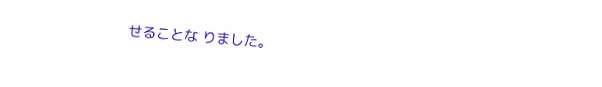せることな りました。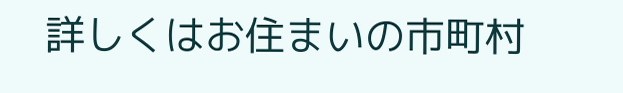詳しくはお住まいの市町村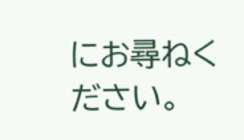にお尋ねください。